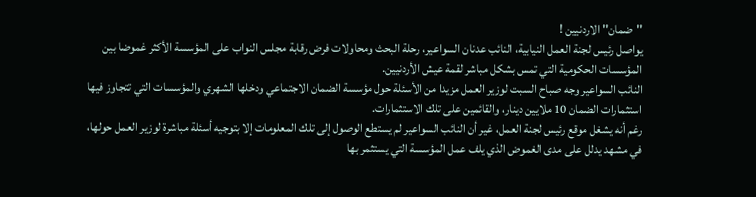''ضمان'' الاردنيين !
يواصل رئيس لجنة العمل النيابية، النائب عدنان السواعير، رحلة البحث ومحاولات فرض رقابة مجلس النواب على المؤسسة الأكثر غموضا بين المؤسسات الحكومية التي تمس بشكل مباشر لقمة عيش الأردنيين.
النائب السواعير وجه صباح السبت لوزير العمل مزيدا من الأسئلة حول مؤسسة الضمان الاجتماعي ودخلها الشهري والمؤسسات التي تتجاوز فيها استثمارات الضمان 10 ملايين دينار، والقائمين على تلك الاستثمارات.
رغم أنه يشغل موقع رئيس لجنة العمل، غير أن النائب السواعير لم يستطع الوصول إلى تلك المعلومات إلا بتوجيه أسئلة مباشرة لوزير العمل حولها، في مشهد يدلل على مدى الغموض الذي يلف عمل المؤسسة التي يستثمر بها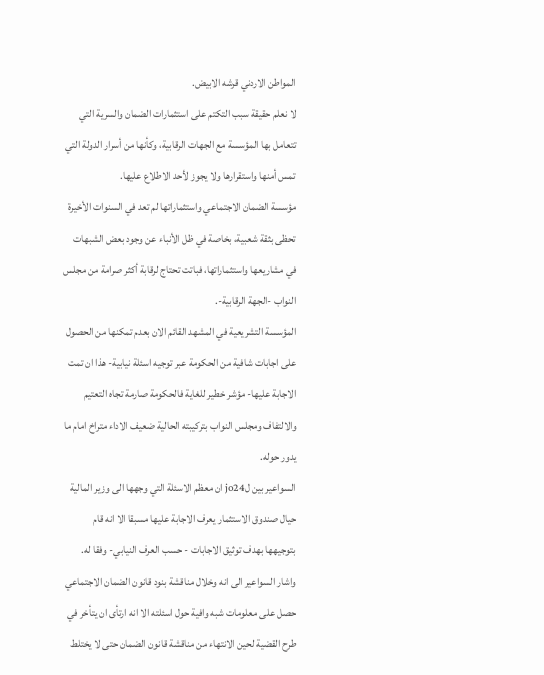المواطن الاردني قرشه الابيض.
لا نعلم حقيقة سبب التكتم على استثمارات الضمان والسرية التي تتعامل بها المؤسسة مع الجهات الرقابية، وكأنها من أسرار الدولة التي تمس أمنها واستقرارها ولا يجوز لأحد الاطلاع عليها.
مؤسسة الضمان الاجتماعي واستثماراتها لم تعد في السنوات الأخيرة تحظى بثقة شعبية، بخاصة في ظل الأنباء عن وجود بعض الشبهات في مشاريعها واستثماراتها، فباتت تحتاج لرقابة أكثر صرامة من مجلس النواب -الجهة الرقابية-.
المؤسسة التشريعية في المشهد القائم الان بعدم تمكنها من الحصول على اجابات شافية من الحكومة عبر توجيه اسئلة نيابية- هذا ان تمت الاجابة عليها- مؤشر خطير للغاية فالحكومة صارمة تجاه التعتيم والالتفاف ومجلس النواب بتركيبته الحالية ضعيف الاداء متراخ امام ما يدور حوله.
السواعير بين لjo24 ان معظم الاسئلة التي وجهها الى وزير المالية حيال صندوق الاستثمار يعرف الاجابة عليها مسبقا الا انه قام بتوجيهها بهدف توثيق الاجابات - حسب العرف النيابي- وفقا له.
واشار السواعير الى انه وخلال مناقشة بنود قانون الضمان الاجتماعي حصل على معلومات شبه وافية حول اسئلته الا انه ارتأى ان يتأخر في طرح القضية لحين الانتهاء من مناقشة قانون الضمان حتى لا يختلط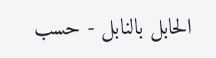الحابل بالنابل - حسب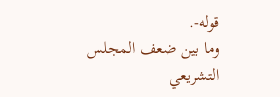قوله-.
وما بين ضعف المجلس التشريعي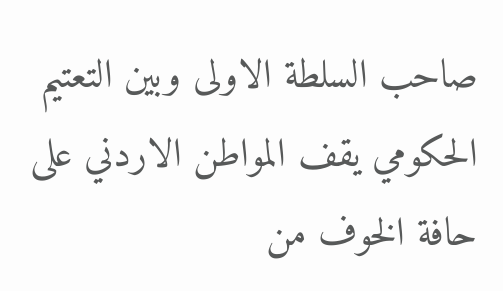صاحب السلطة الاولى وبين التعتيم الحكومي يقف المواطن الاردني على حافة الخوف من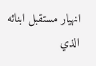انهيار مستقبل ابنائه الذي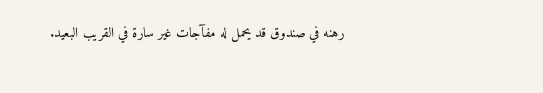رهنه في صندوق قد يحمل له مفآجات غير سارة في القريب البعيد.